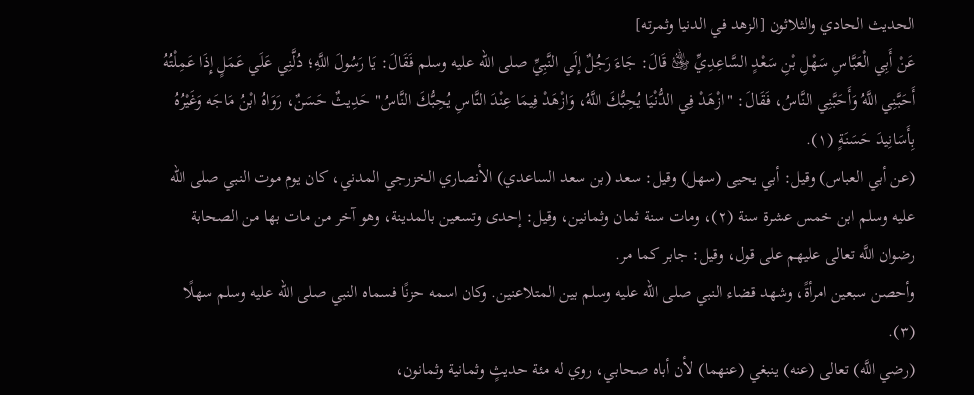الحديث الحادي والثلاثون [الزهد في الدنيا وثمرته]
عَنْ أَبِي الْعَبَّاسِ سَهْلِ بْنِ سَعْدٍ السَّاعِدِيِّ ﵁ قَالَ: جَاءَ رَجُلٌ إِلَي النَّبِيِّ صلى الله عليه وسلم فَقَالَ: يَا رَسُولَ اللَّهِ؛ دُلَّنِي عَلَي عَمَلٍ إِذَا عَمِلْتُهُ أَحَبَّنِي اللَّهُ وَأَحَبَّنِي النَّاسُ، فَقَالَ: "ازْهَدْ فِي الدُّنْيَا يُحِبُّكَ اللَّهُ، وَازْهَدْ فِيمَا عِنْدَ النَّاسِ يُحِبُّكَ النَّاسُ" حَدِيثٌ حَسَنٌ، رَوَاهُ ابْنُ مَاجَه وَغَيْرُهُ بِأَسَانِيدَ حَسَنَةٍ (١).
(عن أبي العباس) وقيل: أبي يحيى (سهل) وقيل: سعد (بن سعد الساعدي) الأنصاري الخزرجي المدني، كان يوم موت النبي صلى الله عليه وسلم ابن خمس عشرة سنة (٢)، ومات سنة ثمان وثمانين، وقيل: إحدى وتسعين بالمدينة، وهو آخر من مات بها من الصحابة رضوان اللَّه تعالى عليهم على قول، وقيل: جابر كما مر.
وأحصن سبعين امرأةً، وشهد قضاء النبي صلى الله عليه وسلم بين المتلاعنين. وكان اسمه حزنًا فسماه النبي صلى الله عليه وسلم سهلًا (٣).
(رضي اللَّه) تعالى (عنه) ينبغي (عنهما) لأن أباه صحابي، روي له مئة حديثٍ وثمانية وثمانون،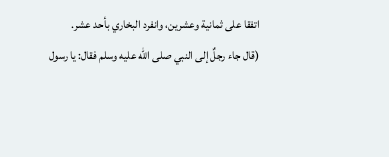اتفقا على ثمانية وعشرين، وانفرد البخاري بأحد عشر.
(قال جاء رجلٌ إلى النبي صلى الله عليه وسلم فقال: يا رسول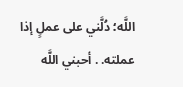اللَّه؛ دُلَّني على عملٍ إذا عملته. . أحبني اللَّه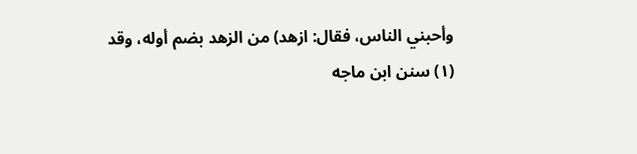وأحبني الناس، فقال: ازهد) من الزهد بضم أوله، وقد
(١) سنن ابن ماجه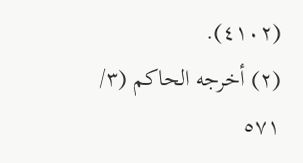(٤١٠٢).
(٢) أخرجه الحاكم (٣/ ٥٧١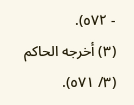- ٥٧٢).
(٣) أخرجه الحاكم (٣/ ٥٧١).